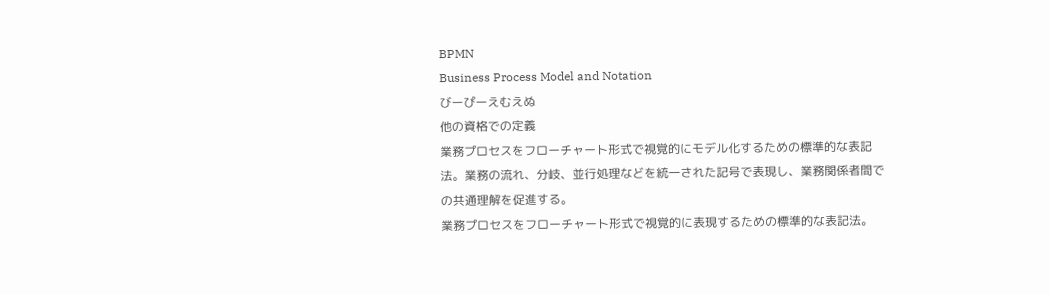BPMN
Business Process Model and Notation
びーぴーえむえぬ
他の資格での定義
業務プロセスをフローチャート形式で視覚的にモデル化するための標準的な表記法。業務の流れ、分岐、並行処理などを統一された記号で表現し、業務関係者間での共通理解を促進する。
業務プロセスをフローチャート形式で視覚的に表現するための標準的な表記法。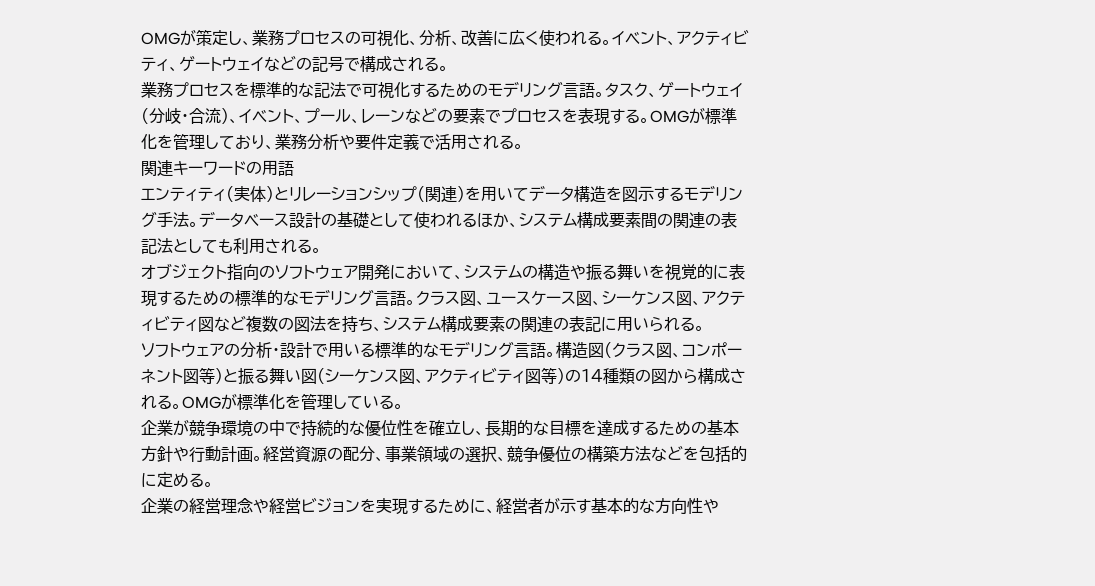OMGが策定し、業務プロセスの可視化、分析、改善に広く使われる。イベント、アクティビティ、ゲートウェイなどの記号で構成される。
業務プロセスを標準的な記法で可視化するためのモデリング言語。タスク、ゲートウェイ(分岐・合流)、イベント、プール、レーンなどの要素でプロセスを表現する。OMGが標準化を管理しており、業務分析や要件定義で活用される。
関連キーワードの用語
エンティティ(実体)とリレーションシップ(関連)を用いてデータ構造を図示するモデリング手法。データベース設計の基礎として使われるほか、システム構成要素間の関連の表記法としても利用される。
オブジェクト指向のソフトウェア開発において、システムの構造や振る舞いを視覚的に表現するための標準的なモデリング言語。クラス図、ユースケース図、シーケンス図、アクティビティ図など複数の図法を持ち、システム構成要素の関連の表記に用いられる。
ソフトウェアの分析・設計で用いる標準的なモデリング言語。構造図(クラス図、コンポーネント図等)と振る舞い図(シーケンス図、アクティビティ図等)の14種類の図から構成される。OMGが標準化を管理している。
企業が競争環境の中で持続的な優位性を確立し、長期的な目標を達成するための基本方針や行動計画。経営資源の配分、事業領域の選択、競争優位の構築方法などを包括的に定める。
企業の経営理念や経営ビジョンを実現するために、経営者が示す基本的な方向性や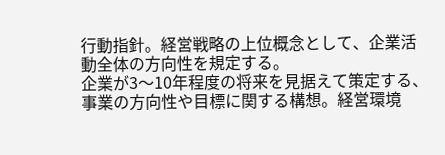行動指針。経営戦略の上位概念として、企業活動全体の方向性を規定する。
企業が3〜10年程度の将来を見据えて策定する、事業の方向性や目標に関する構想。経営環境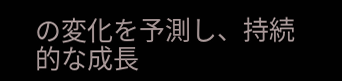の変化を予測し、持続的な成長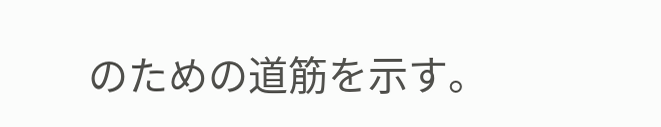のための道筋を示す。